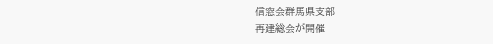信窓会群馬県支部
再建総会が開催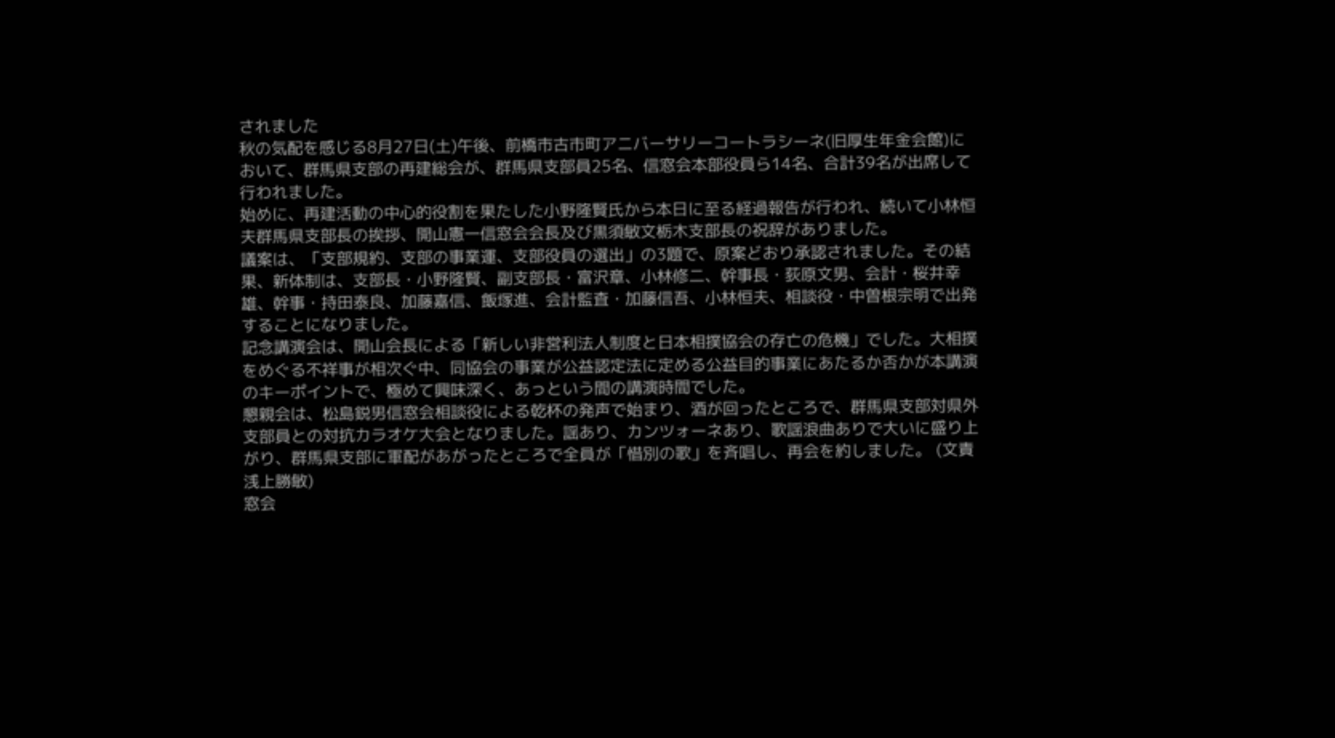されました
秋の気配を感じる8月27日(土)午後、前橋市古市町アニバーサリーコートラシーネ(旧厚生年金会館)において、群馬県支部の再建総会が、群馬県支部員25名、信窓会本部役員ら14名、合計39名が出席して行われました。
始めに、再建活動の中心的役割を果たした小野隆賢氏から本日に至る経過報告が行われ、続いて小林恒夫群馬県支部長の挨拶、開山憲一信窓会会長及び黒須敏文栃木支部長の祝辞がありました。
議案は、「支部規約、支部の事業運、支部役員の選出」の3題で、原案どおり承認されました。その結果、新体制は、支部長・小野隆賢、副支部長・富沢章、小林修二、幹事長・荻原文男、会計・桜井幸雄、幹事・持田泰良、加藤嘉信、飯塚進、会計監査・加藤信吾、小林恒夫、相談役・中曽根宗明で出発することになりました。
記念講演会は、開山会長による「新しい非営利法人制度と日本相撲協会の存亡の危機」でした。大相撲をめぐる不祥事が相次ぐ中、同協会の事業が公益認定法に定める公益目的事業にあたるか否かが本講演のキーポイントで、極めて興味深く、あっという間の講演時間でした。
懇親会は、松島鋭男信窓会相談役による乾杯の発声で始まり、酒が回ったところで、群馬県支部対県外支部員との対抗カラオケ大会となりました。謡あり、カンツォーネあり、歌謡浪曲ありで大いに盛り上がり、群馬県支部に軍配があがったところで全員が「惜別の歌」を斉唱し、再会を約しました。 (文責 浅上勝敏)
窓会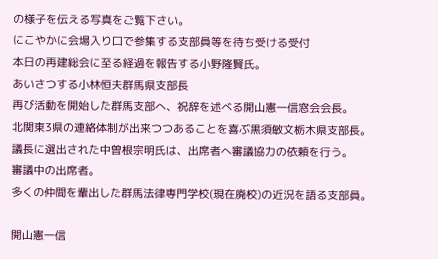の様子を伝える写真をご覧下さい。
にこやかに会場入り口で参集する支部員等を待ち受ける受付
本日の再建総会に至る経過を報告する小野隆賢氏。
あいさつする小林恒夫群馬県支部長
再び活動を開始した群馬支部へ、祝辞を述べる開山憲一信窓会会長。
北関東3県の連絡体制が出来つつあることを喜ぶ黒須敏文栃木県支部長。
議長に選出された中曽根宗明氏は、出席者へ審議協力の依頼を行う。
審議中の出席者。
多くの仲間を輩出した群馬法律専門学校(現在廃校)の近況を語る支部員。

開山憲一信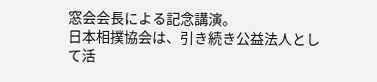窓会会長による記念講演。
日本相撲協会は、引き続き公益法人として活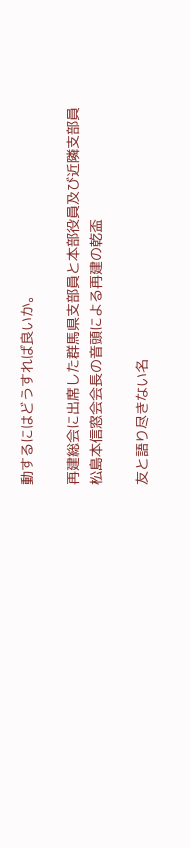動するにはどうすれば良いか。

再建総会に出席した群馬県支部員と本部役員及び近隣支部員
松島本信窓会会長の音頭による再建の乾盃

友と語り尽きない名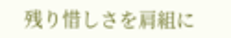残り惜しさを肩組に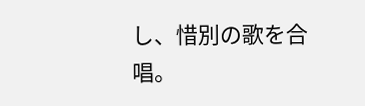し、惜別の歌を合唱。